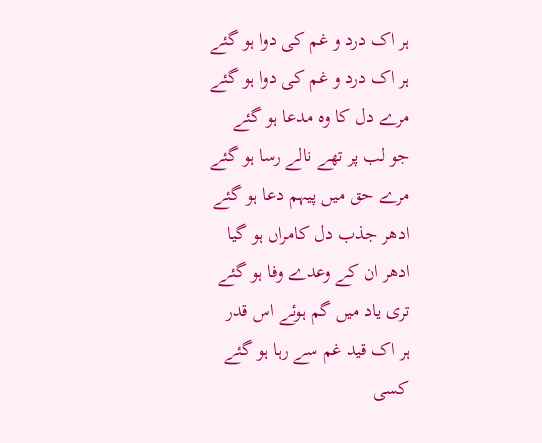ہر اک درد و غم کی دوا ہو گئے
ہر اک درد و غم کی دوا ہو گئے
مرے دل کا وہ مدعا ہو گئے
جو لب پر تھے نالے رسا ہو گئے
مرے حق میں پیہم دعا ہو گئے
ادھر جذب دل کامراں ہو گیا
ادھر ان کے وعدے وفا ہو گئے
تری یاد میں گم ہوئے اس قدر
ہر اک قید غم سے رہا ہو گئے
کسی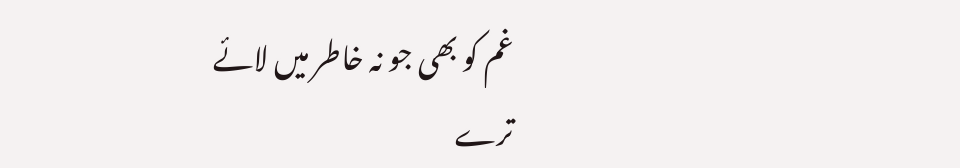غم کو بھی جو نہ خاطر میں لائے
ترے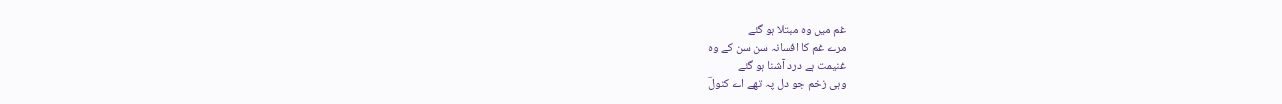غم میں وہ مبتلا ہو گئے
مرے غم کا افسانہ سن سن کے وہ
غنیمت ہے درد آشنا ہو گئے
وہی زخم جو دل پہ تھے اے کنولؔ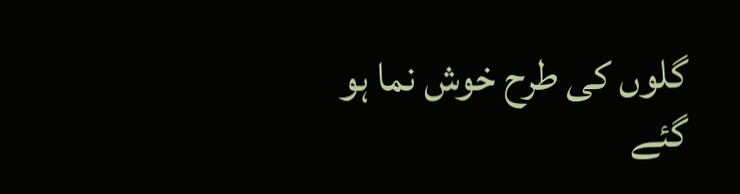گلوں کی طرح خوش نما ہو گئے